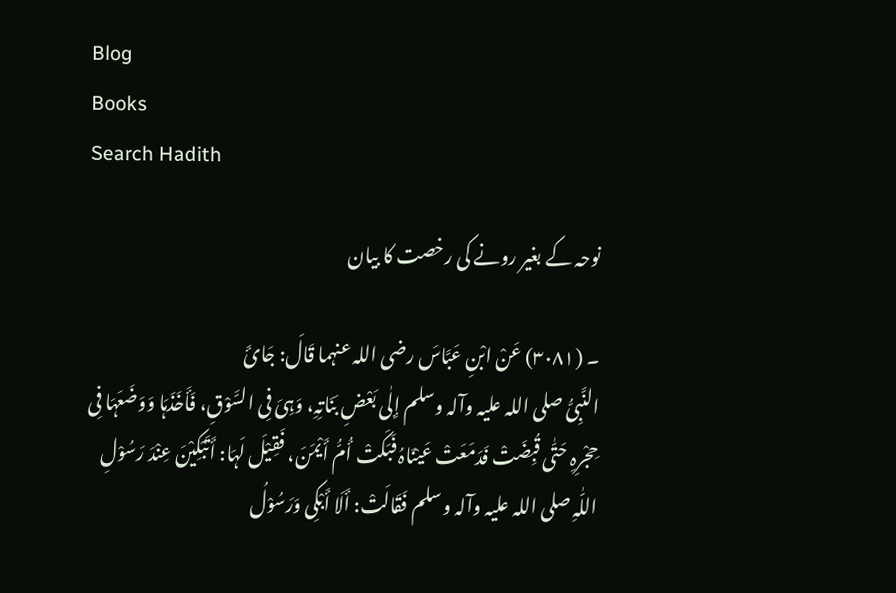Blog
Books
Search Hadith

نوحہ کے بغیر رونے کی رخصت کا بیان

۔ (۳۰۸۱) عَنْ ابْنِ عَبَّاسَ ‌رضی ‌اللہ ‌عنہما قَالَ: جَائَ النَّبِیُّ ‌صلی ‌اللہ ‌علیہ ‌وآلہ ‌وسلم إِلٰی بَعْضِ بَنَاتِہِ، وَہِیَ فِی السَّوْقِ، فَأَخَذَہَا وَوَضَعَہَا فِی حِجْرِہِ حَتّٰی قُبِضَتْ فَدَمَعَتْ عَیْنَاہُ فَبَکَتْ أُمُّ أَیْمَنَ، فَقِیْلَ لَہَا: أَتَبْکِیْنَ عِنْدَ رَسُوْلِ اللّٰہِ ‌صلی ‌اللہ ‌علیہ ‌وآلہ ‌وسلم فَقَالَتْ: أَلَا أَبْکِی وَرَسُوْلُ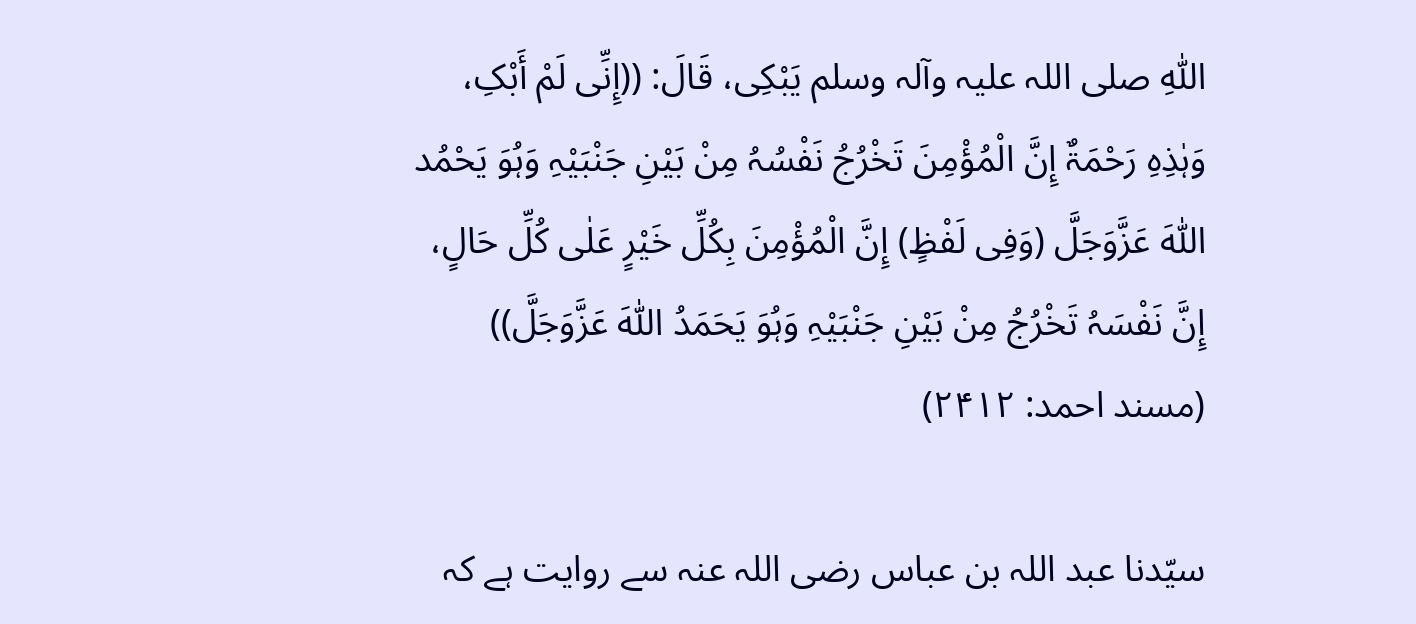اللّٰہِ ‌صلی ‌اللہ ‌علیہ ‌وآلہ ‌وسلم یَبْکِی، قَالَ: ((إِنِّی لَمْ أَبْکِ، وَہٰذِہِ رَحْمَۃٌ إِنَّ الْمُؤْمِنَ تَخْرُجُ نَفْسُہُ مِنْ بَیْنِ جَنْبَیْہِ وَہُوَ یَحْمُد اللّٰہَ عَزَّوَجَلَّ (وَفِی لَفْظٍ) إِنَّ الْمُؤْمِنَ بِکُلِّ خَیْرٍ عَلٰی کُلِّ حَالٍ، إِنَّ نَفْسَہُ تَخْرُجُ مِنْ بَیْنِ جَنْبَیْہِ وَہُوَ یَحَمَدُ اللّٰہَ عَزَّوَجَلَّ)) (مسند احمد: ۲۴۱۲)

سیّدنا عبد اللہ بن عباس ‌رضی ‌اللہ ‌عنہ سے روایت ہے کہ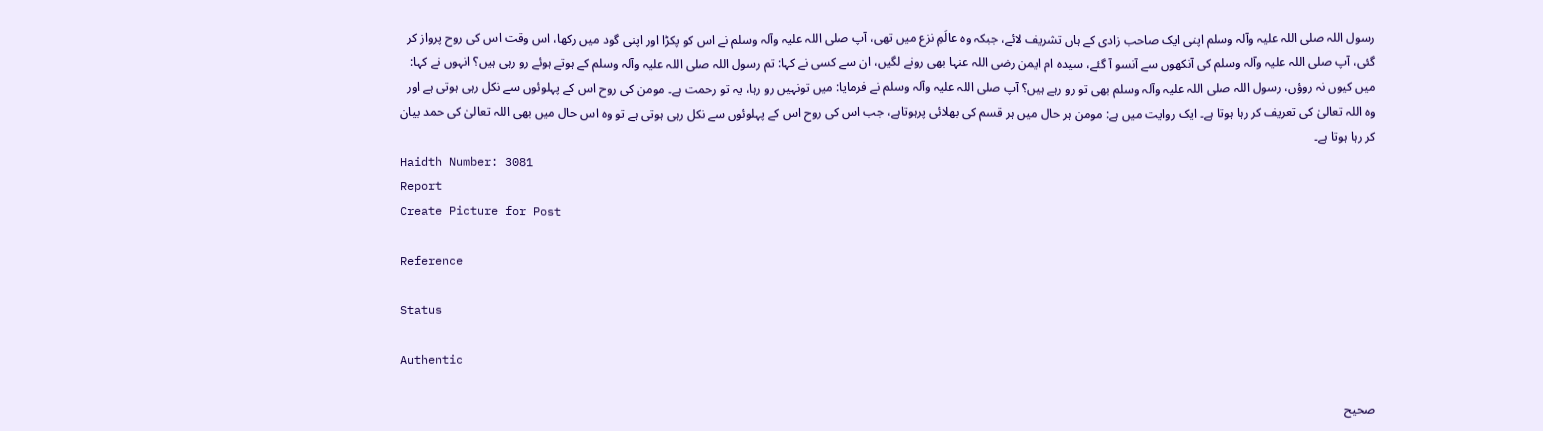رسول اللہ ‌صلی ‌اللہ ‌علیہ ‌وآلہ ‌وسلم اپنی ایک صاحب زادی کے ہاں تشریف لائے، جبکہ وہ عالَمِ نزع میں تھی، آپ ‌صلی ‌اللہ ‌علیہ ‌وآلہ ‌وسلم نے اس کو پکڑا اور اپنی گود میں رکھا، اس وقت اس کی روح پرواز کر گئی، آپ ‌صلی ‌اللہ ‌علیہ ‌وآلہ ‌وسلم کی آنکھوں سے آنسو آ گئے، سیدہ ام ایمن ‌رضی ‌اللہ ‌عنہا بھی رونے لگیں، ان سے کسی نے کہا: تم رسول اللہ ‌صلی ‌اللہ ‌علیہ ‌وآلہ ‌وسلم کے ہوتے ہوئے رو رہی ہیں؟ انہوں نے کہا: میں کیوں نہ روؤں، رسول اللہ ‌صلی ‌اللہ ‌علیہ ‌وآلہ ‌وسلم بھی تو رو رہے ہیں؟ آپ ‌صلی ‌اللہ ‌علیہ ‌وآلہ ‌وسلم نے فرمایا: میں تونہیں رو رہا، یہ تو رحمت ہے۔ مومن کی روح اس کے پہلوئوں سے نکل رہی ہوتی ہے اور وہ اللہ تعالیٰ کی تعریف کر رہا ہوتا ہے۔ ایک روایت میں ہے: مومن ہر حال میں ہر قسم کی بھلائی پرہوتاہے، جب اس کی روح اس کے پہلوئوں سے نکل رہی ہوتی ہے تو وہ اس حال میں بھی اللہ تعالیٰ کی حمد بیان کر رہا ہوتا ہے۔
Haidth Number: 3081
Report
Create Picture for Post

Reference

Status

Authentic

صحیح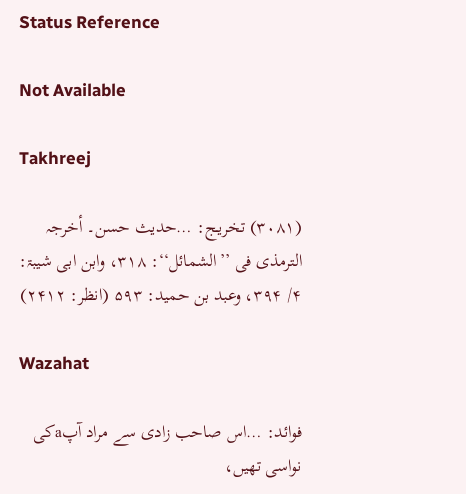Status Reference

Not Available

Takhreej

(۳۰۸۱) تخریـج: …حدیث حسن۔ أخرجہ الترمذی فی ’’الشمائل‘‘: ۳۱۸، وابن ابی شیبۃ: ۴/ ۳۹۴، وعبد بن حمید: ۵۹۳ (انظر: ۲۴۱۲)

Wazahat

فوائد: …اس صاحب زادی سے مراد آپaکی نواسی تھیں،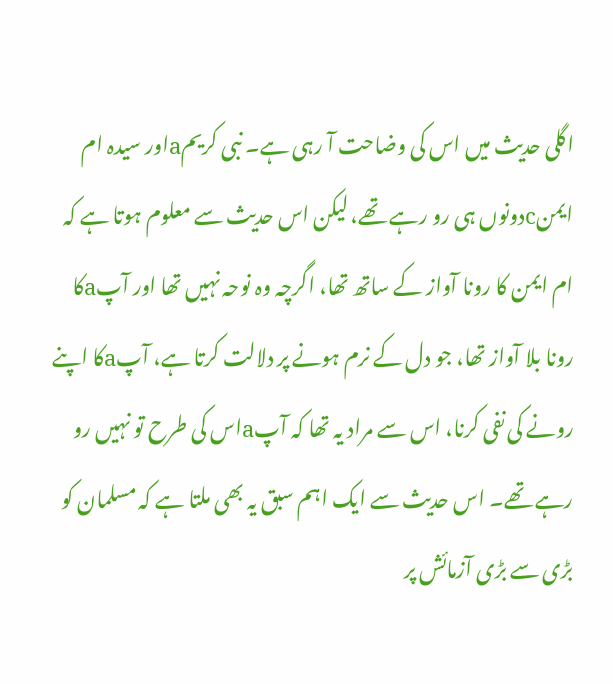اگلی حدیث میں اس کی وضاحت آ رہی ہے۔ نبی کریمaاور سیدہ ام ایمنcدونوں ہی رو رہے تھے، لیکن اس حدیث سے معلوم ہوتا ہے کہ ام ایمن کا رونا آواز کے ساتھ تھا، اگرچہ وہ نوحہ نہیں تھا اور آپaکا رونا بلا آواز تھا، جو دل کے نرم ہونے پر دلالت کرتا ہے، آپaکا اپنے رونے کی نفی کرنا، اس سے مراد یہ تھا کہ آپaاس کی طرح تو نہیں رو رہے تھے۔ اس حدیث سے ایک اہم سبق یہ بھی ملتا ہے کہ مسلمان کو بڑی سے بڑی آزمائش پر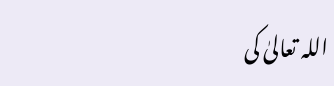اللہ تعالیٰ کی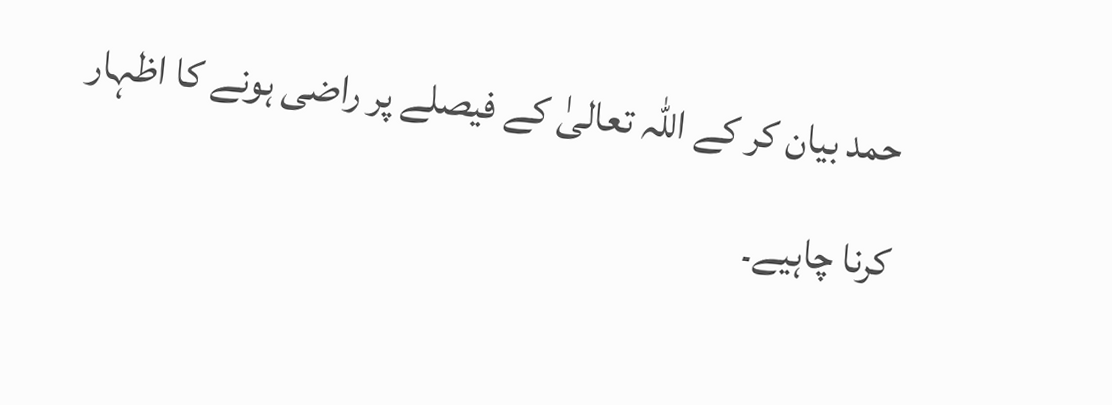حمد بیان کر کے اللہ تعالیٰ کے فیصلے پر راضی ہونے کا اظہار کرنا چاہیے۔